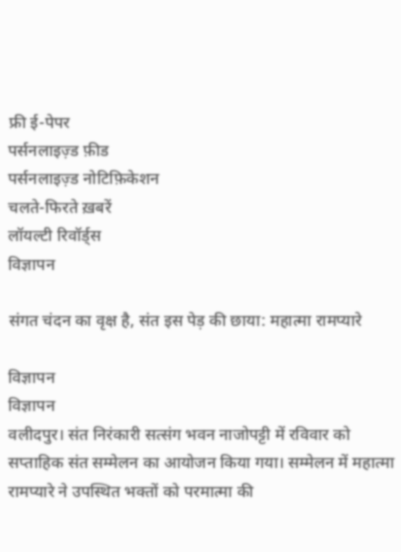फ्री ई-पेपर
पर्सनलाइज़्ड फ़ीड
पर्सनलाइज़्ड नोटिफ़िकेशन
चलते-फिरते ख़बरें
लॉयल्टी रिवॉर्ड्स
विज्ञापन

संगत चंदन का वृक्ष है, संत इस पेड़ की छाया: महात्मा रामप्यारे

विज्ञापन
विज्ञापन
वलीदपुर। संत निरंकारी सत्संग भवन नाजोपट्टी में रविवार को सप्ताहिक संत सम्मेलन का आयोजन किया गया। सम्मेलन में महात्मा रामप्यारे ने उपस्थित भक्तों को परमात्मा की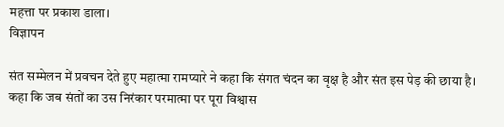महत्ता पर प्रकाश डाला।
विज्ञापन

संत सम्मेलन में प्रवचन देते हुए महात्मा रामप्यारे ने कहा कि संगत चंदन का वृक्ष है और संत इस पेड़ की छाया है। कहा कि जब संतों का उस निरंकार परमात्मा पर पूरा विश्वास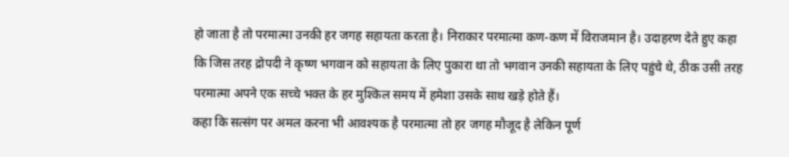हो जाता है तो परमात्मा उनकी हर जगह सहायता करता है। निराकार परमात्मा कण-कण में विराजमान है। उदाहरण देते हुए कहा कि जिस तरह द्रोपदी ने कृष्ण भगवान को सहायता के लिए पुकारा था तो भगवान उनकी सहायता के लिए पहुंचे थे, ठीक उसी तरह परमात्मा अपने एक सच्चे भक्त के हर मुश्किल समय में हमेशा उसके साथ खड़े होते हैं।
कहा कि सत्संग पर अमल करना भी आवश्यक है परमात्मा तो हर जगह मौजूद है लेकिन पूर्ण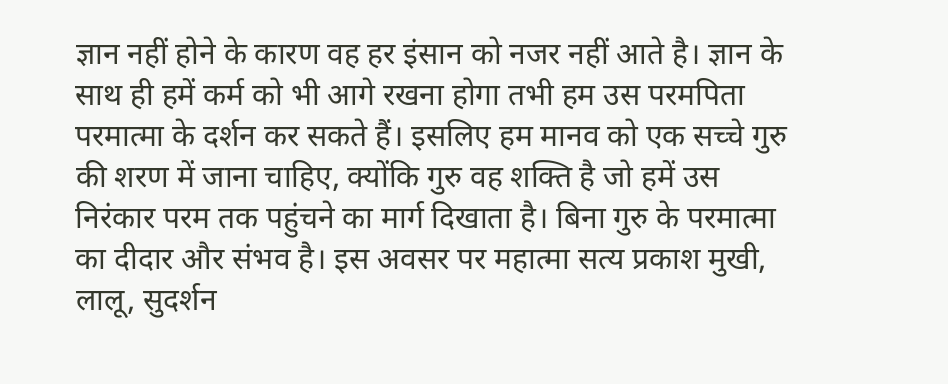ज्ञान नहीं होने के कारण वह हर इंसान को नजर नहीं आते है। ज्ञान के साथ ही हमें कर्म को भी आगे रखना होगा तभी हम उस परमपिता परमात्मा के दर्शन कर सकते हैं। इसलिए हम मानव को एक सच्चे गुरु की शरण में जाना चाहिए, क्योंकि गुरु वह शक्ति है जो हमें उस निरंकार परम तक पहुंचने का मार्ग दिखाता है। बिना गुरु के परमात्मा का दीदार और संभव है। इस अवसर पर महात्मा सत्य प्रकाश मुखी, लालू, सुदर्शन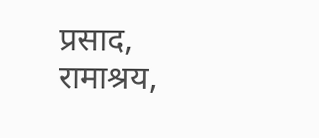प्रसाद, रामाश्रय,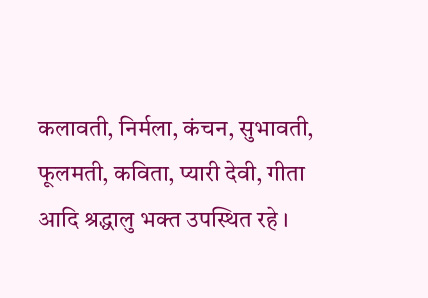कलावती, निर्मला, कंचन, सुभावती, फूलमती, कविता, प्यारी देवी, गीता आदि श्रद्धालु भक्त उपस्थित रहे ।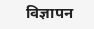विज्ञापन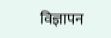विज्ञापन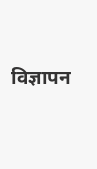विज्ञापन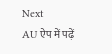Next
AU ऐप में पढ़ें